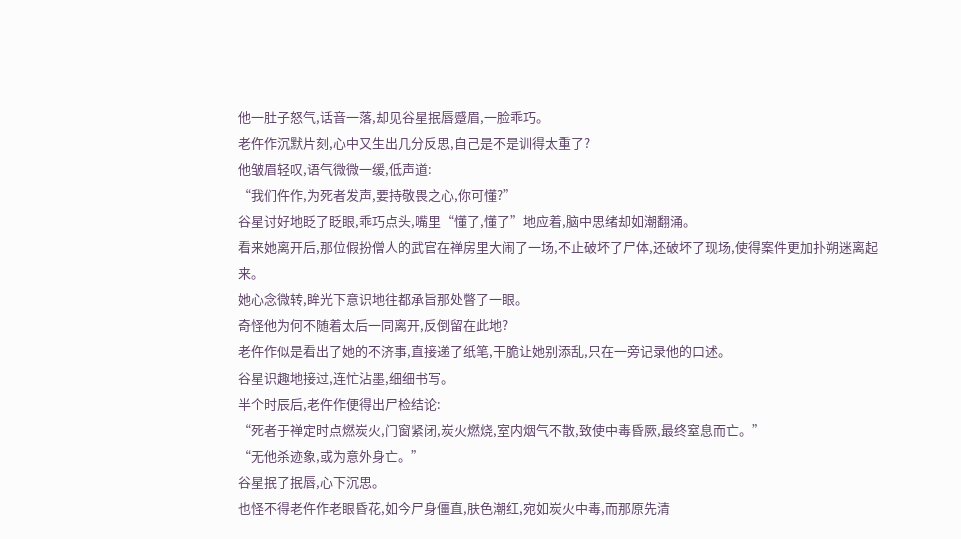他一肚子怒气,话音一落,却见谷星抿唇蹙眉,一脸乖巧。
老仵作沉默片刻,心中又生出几分反思,自己是不是训得太重了?
他皱眉轻叹,语气微微一缓,低声道:
“我们仵作,为死者发声,要持敬畏之心,你可懂?”
谷星讨好地眨了眨眼,乖巧点头,嘴里“懂了,懂了”地应着,脑中思绪却如潮翻涌。
看来她离开后,那位假扮僧人的武官在禅房里大闹了一场,不止破坏了尸体,还破坏了现场,使得案件更加扑朔迷离起来。
她心念微转,眸光下意识地往都承旨那处瞥了一眼。
奇怪他为何不随着太后一同离开,反倒留在此地?
老仵作似是看出了她的不济事,直接递了纸笔,干脆让她别添乱,只在一旁记录他的口述。
谷星识趣地接过,连忙沾墨,细细书写。
半个时辰后,老仵作便得出尸检结论:
“死者于禅定时点燃炭火,门窗紧闭,炭火燃烧,室内烟气不散,致使中毒昏厥,最终窒息而亡。”
“无他杀迹象,或为意外身亡。”
谷星抿了抿唇,心下沉思。
也怪不得老仵作老眼昏花,如今尸身僵直,肤色潮红,宛如炭火中毒,而那原先清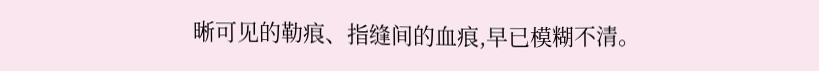晰可见的勒痕、指缝间的血痕,早已模糊不清。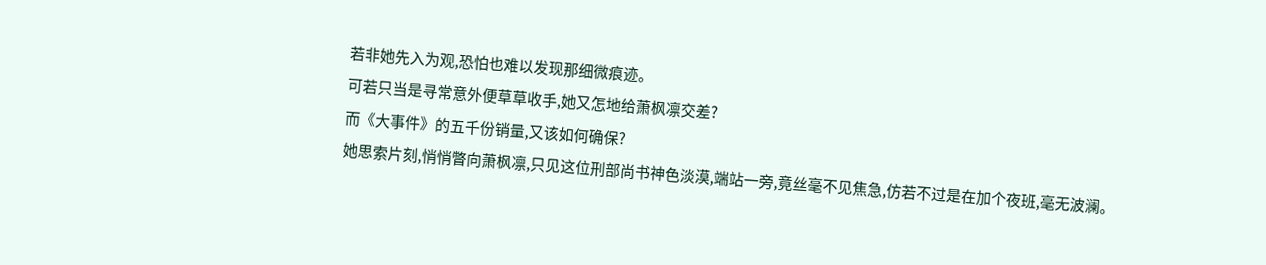若非她先入为观,恐怕也难以发现那细微痕迹。
可若只当是寻常意外便草草收手,她又怎地给萧枫凛交差?
而《大事件》的五千份销量,又该如何确保?
她思索片刻,悄悄瞥向萧枫凛,只见这位刑部尚书神色淡漠,端站一旁,竟丝毫不见焦急,仿若不过是在加个夜班,毫无波澜。